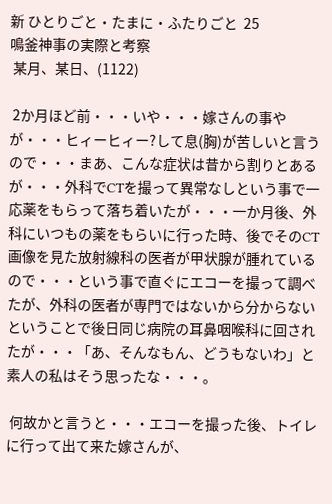新 ひとりごと・たまに・ふたりごと  25
鳴釜神事の実際と考察
 某月、某日、(1122)

 2か月ほど前・・・いや・・・嫁さんの事やが・・・ヒィーヒィー?して息(胸)が苦しいと言うので・・・まあ、こんな症状は昔から割りとあるが・・・外科でCTを撮って異常なしという事で一応薬をもらって落ち着いたが・・・一か月後、外科にいつもの薬をもらいに行った時、後でそのCT画像を見た放射線科の医者が甲状腺が腫れているので・・・という事で直ぐにエコーを撮って調べたが、外科の医者が専門ではないから分からないということで後日同じ病院の耳鼻咽喉科に回されたが・・・「あ、そんなもん、どうもないわ」と素人の私はそう思ったな・・・。

 何故かと言うと・・・エコーを撮った後、トイレに行って出て来た嫁さんが、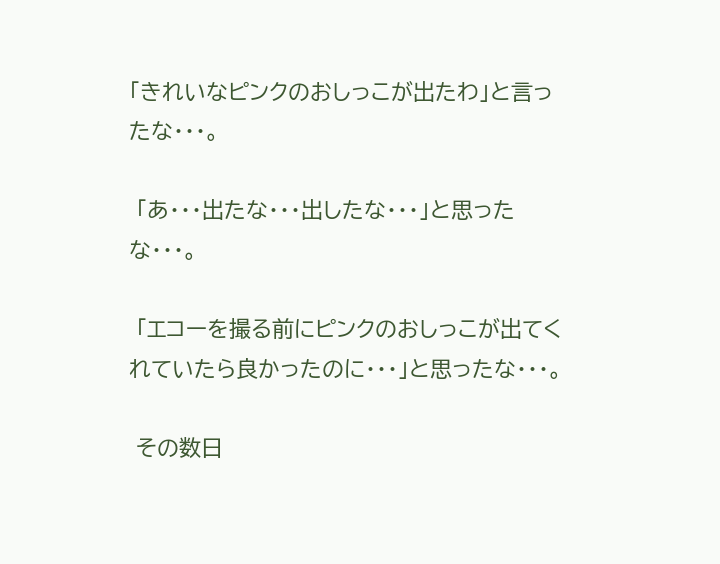「きれいなピンクのおしっこが出たわ」と言ったな・・・。

 「あ・・・出たな・・・出したな・・・」と思ったな・・・。

 「エコーを撮る前にピンクのおしっこが出てくれていたら良かったのに・・・」と思ったな・・・。

 その数日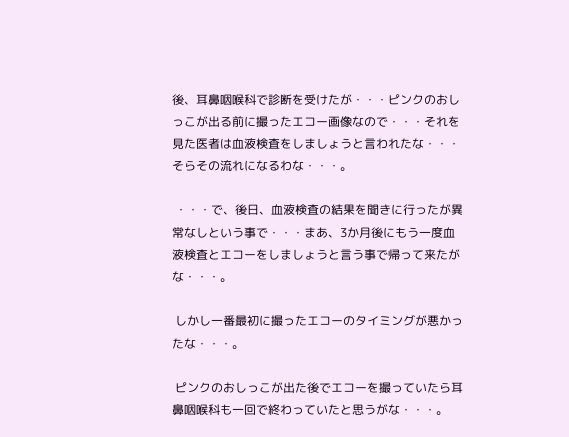後、耳鼻咽喉科で診断を受けたが・・・ピンクのおしっこが出る前に撮ったエコー画像なので・・・それを見た医者は血液検査をしましょうと言われたな・・・そらその流れになるわな・・・。

 ・・・で、後日、血液検査の結果を聞きに行ったが異常なしという事で・・・まあ、3か月後にもう一度血液検査とエコーをしましょうと言う事で帰って来たがな・・・。

 しかし一番最初に撮ったエコーのタイミングが悪かったな・・・。

 ピンクのおしっこが出た後でエコーを撮っていたら耳鼻咽喉科も一回で終わっていたと思うがな・・・。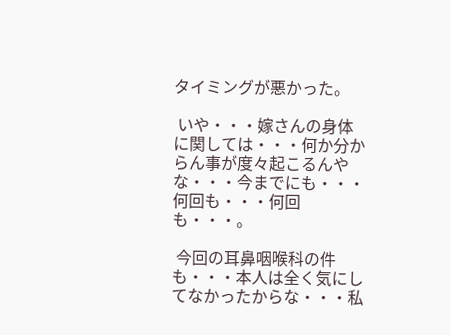タイミングが悪かった。

 いや・・・嫁さんの身体に関しては・・・何か分からん事が度々起こるんやな・・・今までにも・・・何回も・・・何回も・・・。

 今回の耳鼻咽喉科の件も・・・本人は全く気にしてなかったからな・・・私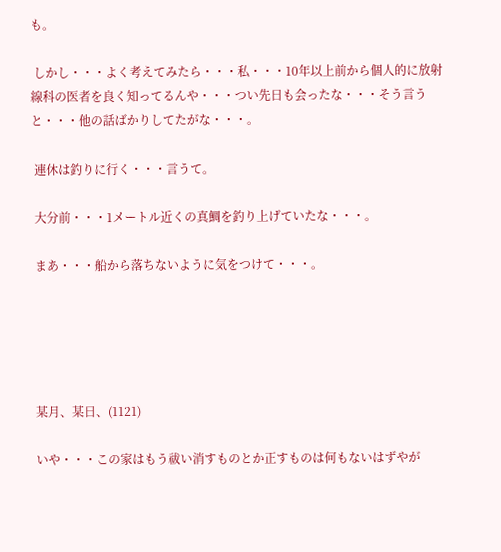も。

 しかし・・・よく考えてみたら・・・私・・・10年以上前から個人的に放射線科の医者を良く知ってるんや・・・つい先日も会ったな・・・そう言うと・・・他の話ばかりしてたがな・・・。

 連休は釣りに行く・・・言うて。

 大分前・・・1メートル近くの真鯛を釣り上げていたな・・・。

 まあ・・・船から落ちないように気をつけて・・・。





 某月、某日、(1121)

 いや・・・この家はもう祓い消すものとか正すものは何もないはずやが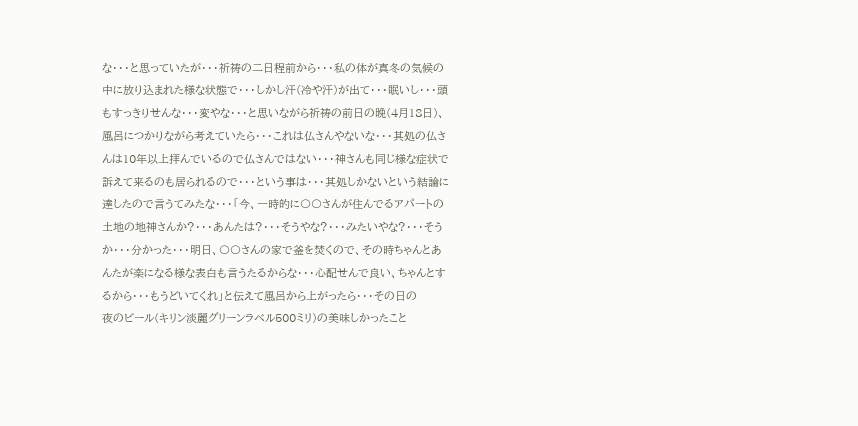な・・・と思っていたが・・・祈祷の二日程前から・・・私の体が真冬の気候の中に放り込まれた様な状態で・・・しかし汗(冷や汗)が出て・・・眠いし・・・頭もすっきりせんな・・・変やな・・・と思いながら祈祷の前日の晩(4月18日)、風呂につかりながら考えていたら・・・これは仏さんやないな・・・其処の仏さんは10年以上拝んでいるので仏さんではない・・・神さんも同じ様な症状で訴えて来るのも居られるので・・・という事は・・・其処しかないという結論に達したので言うてみたな・・・「今、一時的に〇〇さんが住んでるアパートの土地の地神さんか?・・・あんたは?・・・そうやな?・・・みたいやな?・・・そうか・・・分かった・・・明日、〇〇さんの家で釜を焚くので、その時ちゃんとあんたが楽になる様な表白も言うたるからな・・・心配せんで良い、ちゃんとするから・・・もうどいてくれ」と伝えて風呂から上がったら・・・その日の
夜のビール(キリン淡麗グリーンラベル500ミリ)の美味しかったこと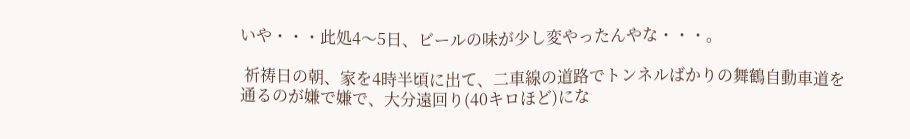いや・・・此処4〜5日、ビールの味が少し変やったんやな・・・。

 祈祷日の朝、家を4時半頃に出て、二車線の道路でトンネルばかりの舞鶴自動車道を通るのが嫌で嫌で、大分遠回り(40キロほど)にな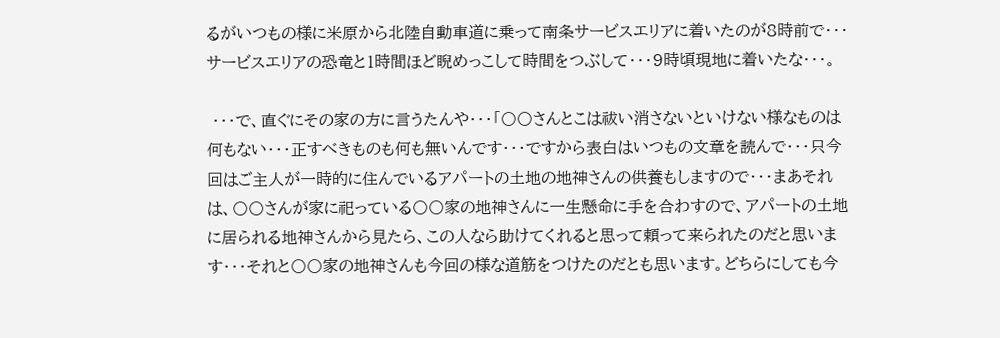るがいつもの様に米原から北陸自動車道に乗って南条サービスエリアに着いたのが8時前で・・・サービスエリアの恐竜と1時間ほど睨めっこして時間をつぶして・・・9時頃現地に着いたな・・・。

 ・・・で、直ぐにその家の方に言うたんや・・・「〇〇さんとこは祓い消さないといけない様なものは何もない・・・正すべきものも何も無いんです・・・ですから表白はいつもの文章を読んで・・・只今回はご主人が一時的に住んでいるアパートの土地の地神さんの供養もしますので・・・まあそれは、〇〇さんが家に祀っている〇〇家の地神さんに一生懸命に手を合わすので、アパートの土地に居られる地神さんから見たら、この人なら助けてくれると思って頼って来られたのだと思います・・・それと〇〇家の地神さんも今回の様な道筋をつけたのだとも思います。どちらにしても今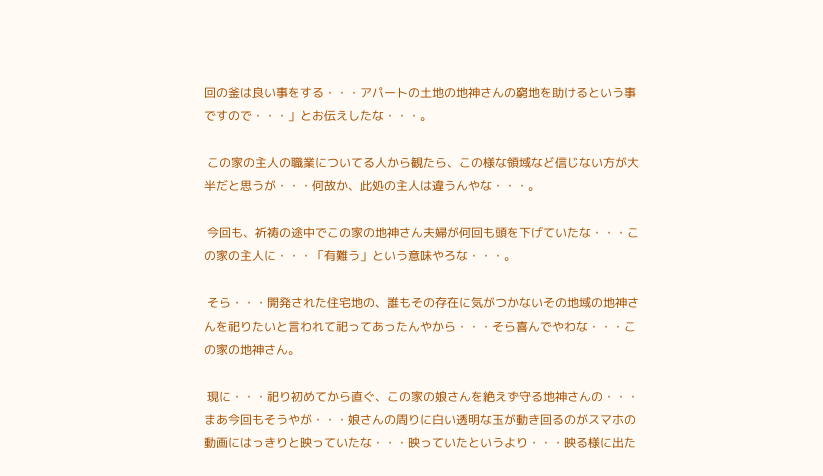回の釜は良い事をする・・・アパートの土地の地神さんの窮地を助けるという事ですので・・・」とお伝えしたな・・・。

 この家の主人の職業についてる人から観たら、この様な領域など信じない方が大半だと思うが・・・何故か、此処の主人は違うんやな・・・。

 今回も、祈祷の途中でこの家の地神さん夫婦が何回も頭を下げていたな・・・この家の主人に・・・「有難う」という意味やろな・・・。

 そら・・・開発された住宅地の、誰もその存在に気がつかないその地域の地神さんを祀りたいと言われて祀ってあったんやから・・・そら喜んでやわな・・・この家の地神さん。

 現に・・・祀り初めてから直ぐ、この家の娘さんを絶えず守る地神さんの・・・まあ今回もそうやが・・・娘さんの周りに白い透明な玉が動き回るのがスマホの動画にはっきりと映っていたな・・・映っていたというより・・・映る様に出た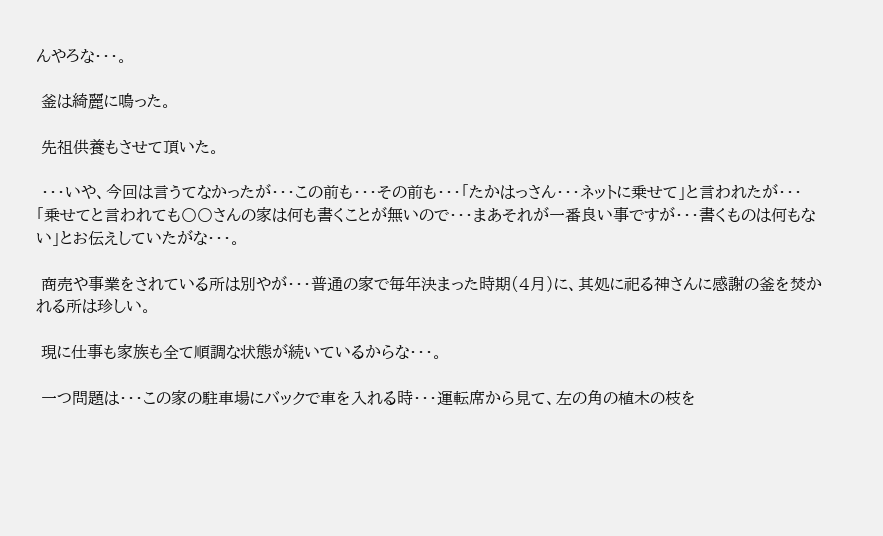んやろな・・・。

 釜は綺麗に鳴った。

 先祖供養もさせて頂いた。

 ・・・いや、今回は言うてなかったが・・・この前も・・・その前も・・・「たかはっさん・・・ネットに乗せて」と言われたが・・・「乗せてと言われても〇〇さんの家は何も書くことが無いので・・・まあそれが一番良い事ですが・・・書くものは何もない」とお伝えしていたがな・・・。

 商売や事業をされている所は別やが・・・普通の家で毎年決まった時期(4月)に、其処に祀る神さんに感謝の釜を焚かれる所は珍しい。

 現に仕事も家族も全て順調な状態が続いているからな・・・。

 一つ問題は・・・この家の駐車場にバックで車を入れる時・・・運転席から見て、左の角の植木の枝を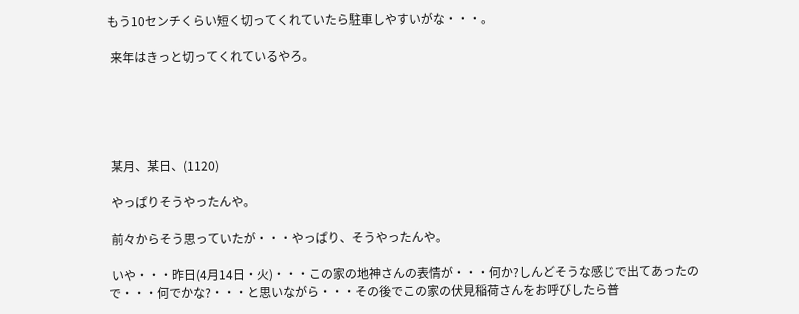もう10センチくらい短く切ってくれていたら駐車しやすいがな・・・。

 来年はきっと切ってくれているやろ。





 某月、某日、(1120)

 やっぱりそうやったんや。

 前々からそう思っていたが・・・やっぱり、そうやったんや。

 いや・・・昨日(4月14日・火)・・・この家の地神さんの表情が・・・何か?しんどそうな感じで出てあったので・・・何でかな?・・・と思いながら・・・その後でこの家の伏見稲荷さんをお呼びしたら普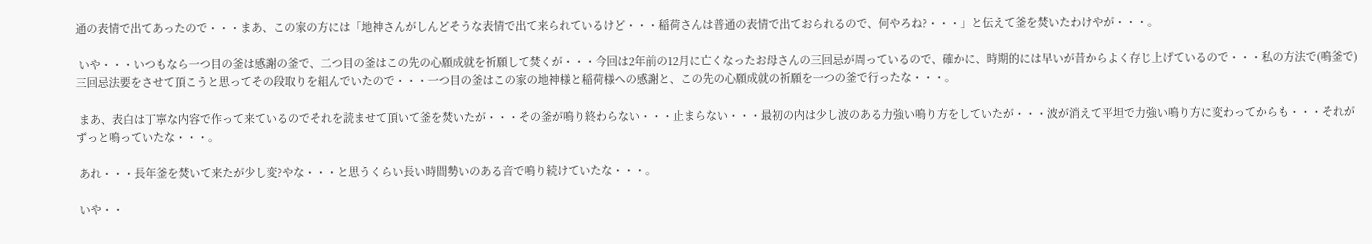通の表情で出てあったので・・・まあ、この家の方には「地神さんがしんどそうな表情で出て来られているけど・・・稲荷さんは普通の表情で出ておられるので、何やろね?・・・」と伝えて釜を焚いたわけやが・・・。

 いや・・・いつもなら一つ目の釜は感謝の釜で、二つ目の釜はこの先の心願成就を祈願して焚くが・・・今回は2年前の12月に亡くなったお母さんの三回忌が周っているので、確かに、時期的には早いが昔からよく存じ上げているので・・・私の方法で(鳴釜で)三回忌法要をさせて頂こうと思ってその段取りを組んでいたので・・・一つ目の釜はこの家の地神様と稲荷様への感謝と、この先の心願成就の祈願を一つの釜で行ったな・・・。

 まあ、表白は丁寧な内容で作って来ているのでそれを読ませて頂いて釜を焚いたが・・・その釜が鳴り終わらない・・・止まらない・・・最初の内は少し波のある力強い鳴り方をしていたが・・・波が消えて平坦で力強い鳴り方に変わってからも・・・それがずっと鳴っていたな・・・。

 あれ・・・長年釜を焚いて来たが少し変?やな・・・と思うくらい長い時間勢いのある音で鳴り続けていたな・・・。

 いや・・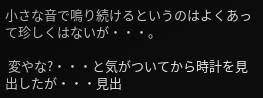小さな音で鳴り続けるというのはよくあって珍しくはないが・・・。

 変やな?・・・と気がついてから時計を見出したが・・・見出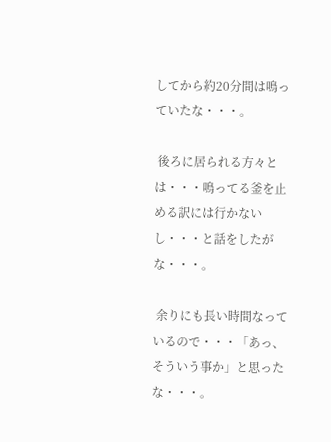してから約20分間は鳴っていたな・・・。

 後ろに居られる方々とは・・・鳴ってる釜を止める訳には行かないし・・・と話をしたがな・・・。

 余りにも長い時間なっているので・・・「あっ、そういう事か」と思ったな・・・。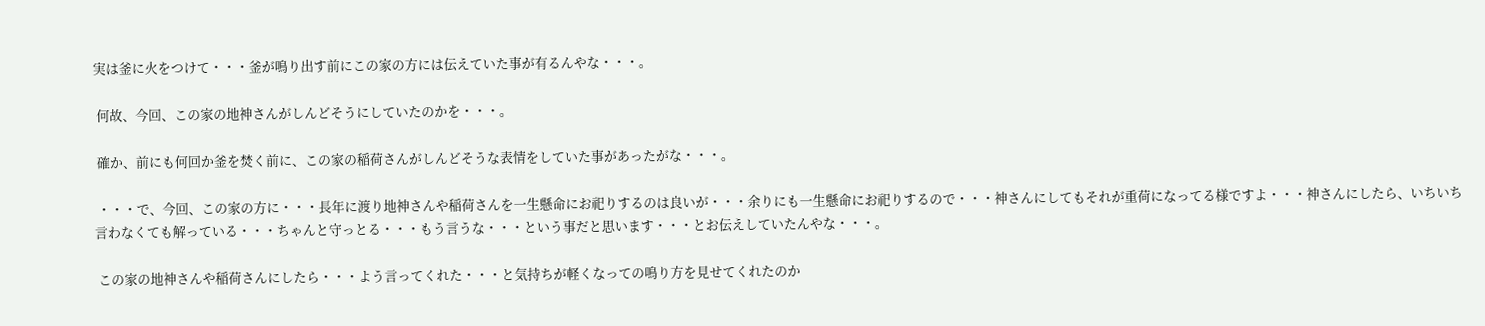実は釜に火をつけて・・・釜が鳴り出す前にこの家の方には伝えていた事が有るんやな・・・。

 何故、今回、この家の地神さんがしんどそうにしていたのかを・・・。

 確か、前にも何回か釜を焚く前に、この家の稲荷さんがしんどそうな表情をしていた事があったがな・・・。

 ・・・で、今回、この家の方に・・・長年に渡り地神さんや稲荷さんを一生懸命にお祀りするのは良いが・・・余りにも一生懸命にお祀りするので・・・神さんにしてもそれが重荷になってる様ですよ・・・神さんにしたら、いちいち言わなくても解っている・・・ちゃんと守っとる・・・もう言うな・・・という事だと思います・・・とお伝えしていたんやな・・・。

 この家の地神さんや稲荷さんにしたら・・・よう言ってくれた・・・と気持ちが軽くなっての鳴り方を見せてくれたのか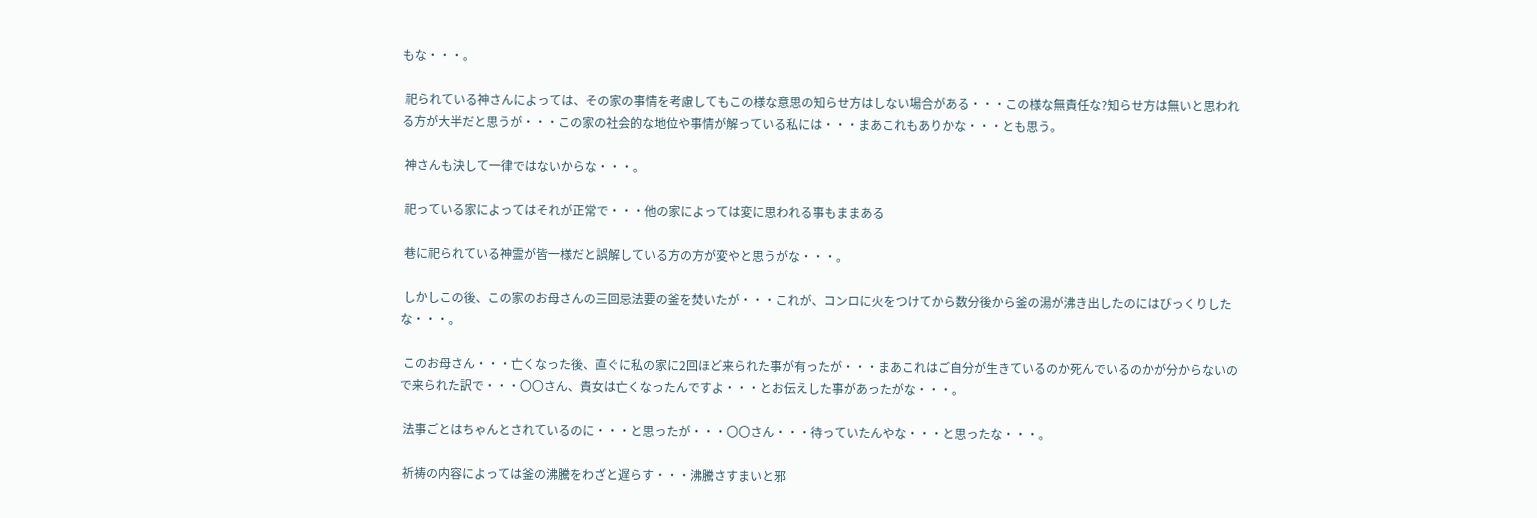もな・・・。

 祀られている神さんによっては、その家の事情を考慮してもこの様な意思の知らせ方はしない場合がある・・・この様な無責任な?知らせ方は無いと思われる方が大半だと思うが・・・この家の社会的な地位や事情が解っている私には・・・まあこれもありかな・・・とも思う。

 神さんも決して一律ではないからな・・・。

 祀っている家によってはそれが正常で・・・他の家によっては変に思われる事もままある

 巷に祀られている神霊が皆一様だと誤解している方の方が変やと思うがな・・・。

 しかしこの後、この家のお母さんの三回忌法要の釜を焚いたが・・・これが、コンロに火をつけてから数分後から釜の湯が沸き出したのにはびっくりしたな・・・。

 このお母さん・・・亡くなった後、直ぐに私の家に2回ほど来られた事が有ったが・・・まあこれはご自分が生きているのか死んでいるのかが分からないので来られた訳で・・・〇〇さん、貴女は亡くなったんですよ・・・とお伝えした事があったがな・・・。

 法事ごとはちゃんとされているのに・・・と思ったが・・・〇〇さん・・・待っていたんやな・・・と思ったな・・・。

 祈祷の内容によっては釜の沸騰をわざと遅らす・・・沸騰さすまいと邪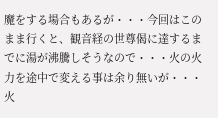魔をする場合もあるが・・・今回はこのまま行くと、観音経の世尊偈に達するまでに湯が沸騰しそうなので・・・火の火力を途中で変える事は余り無いが・・・火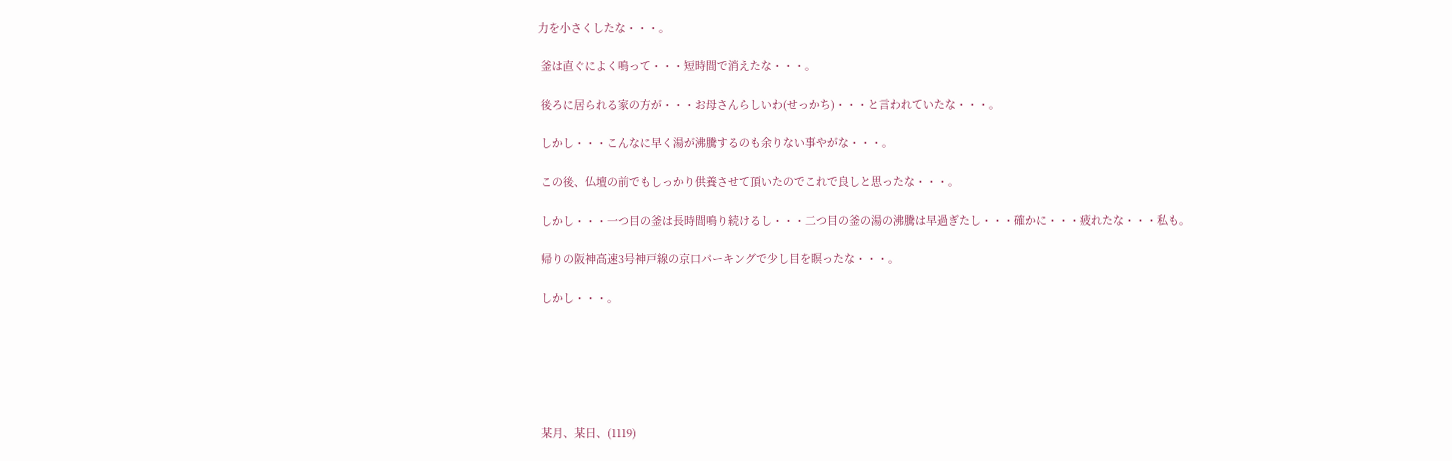力を小さくしたな・・・。

 釜は直ぐによく鳴って・・・短時間で消えたな・・・。

 後ろに居られる家の方が・・・お母さんらしいわ(せっかち)・・・と言われていたな・・・。

 しかし・・・こんなに早く湯が沸騰するのも余りない事やがな・・・。

 この後、仏壇の前でもしっかり供養させて頂いたのでこれで良しと思ったな・・・。

 しかし・・・一つ目の釜は長時間鳴り続けるし・・・二つ目の釜の湯の沸騰は早過ぎたし・・・確かに・・・疲れたな・・・私も。

 帰りの阪神高速3号神戸線の京口パーキングで少し目を瞑ったな・・・。

 しかし・・・。






 某月、某日、(1119)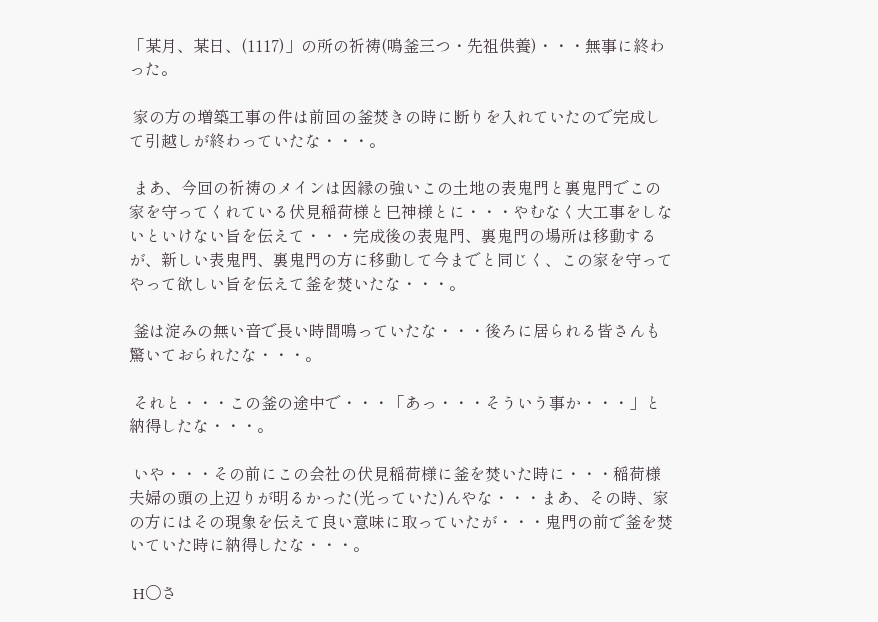「某月、某日、(1117)」の所の祈祷(鳴釜三つ・先祖供養)・・・無事に終わった。

 家の方の増築工事の件は前回の釜焚きの時に断りを入れていたので完成して引越しが終わっていたな・・・。

 まあ、今回の祈祷のメインは因縁の強いこの土地の表鬼門と裏鬼門でこの家を守ってくれている伏見稲荷様と巳神様とに・・・やむなく大工事をしないといけない旨を伝えて・・・完成後の表鬼門、裏鬼門の場所は移動するが、新しい表鬼門、裏鬼門の方に移動して今までと同じく、この家を守ってやって欲しい旨を伝えて釜を焚いたな・・・。

 釜は淀みの無い音で長い時間鳴っていたな・・・後ろに居られる皆さんも驚いておられたな・・・。

 それと・・・この釜の途中で・・・「あっ・・・そういう事か・・・」と納得したな・・・。

 いや・・・その前にこの会社の伏見稲荷様に釜を焚いた時に・・・稲荷様夫婦の頭の上辺りが明るかった(光っていた)んやな・・・まあ、その時、家の方にはその現象を伝えて良い意味に取っていたが・・・鬼門の前で釜を焚いていた時に納得したな・・・。

 H〇さ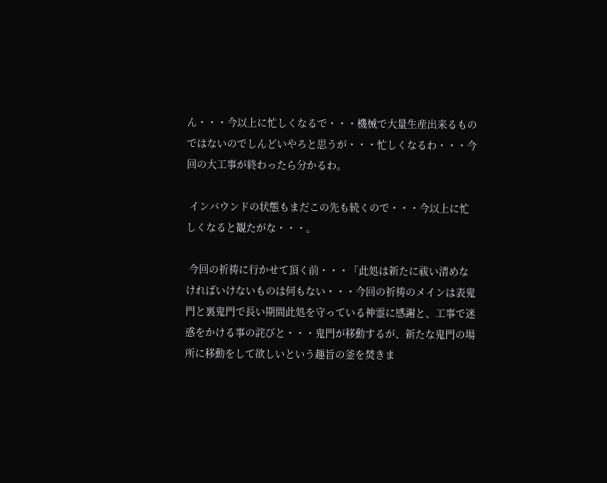ん・・・今以上に忙しくなるで・・・機械で大量生産出来るものではないのでしんどいやろと思うが・・・忙しくなるわ・・・今回の大工事が終わったら分かるわ。

 インバウンドの状態もまだこの先も続くので・・・今以上に忙しくなると観たがな・・・。

 今回の祈祷に行かせて頂く前・・・「此処は新たに祓い清めなければいけないものは何もない・・・今回の祈祷のメインは表鬼門と裏鬼門で長い期間此処を守っている神霊に感謝と、工事で迷惑をかける事の詫びと・・・鬼門が移動するが、新たな鬼門の場所に移動をして欲しいという趣旨の釜を焚きま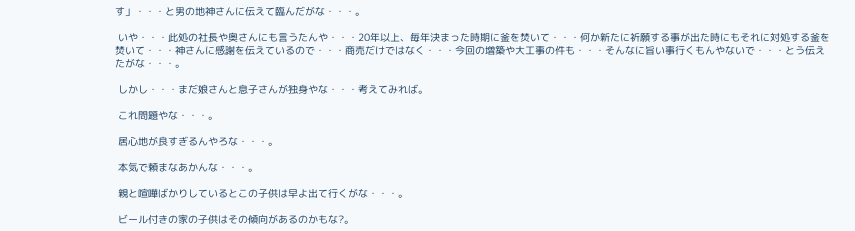す」・・・と男の地神さんに伝えて臨んだがな・・・。

 いや・・・此処の社長や奥さんにも言うたんや・・・20年以上、毎年決まった時期に釜を焚いて・・・何か新たに祈願する事が出た時にもそれに対処する釜を焚いて・・・神さんに感謝を伝えているので・・・商売だけではなく・・・今回の増築や大工事の件も・・・そんなに旨い事行くもんやないで・・・とう伝えたがな・・・。

 しかし・・・まだ娘さんと息子さんが独身やな・・・考えてみれば。

 これ問題やな・・・。

 居心地が良すぎるんやろな・・・。

 本気で頼まなあかんな・・・。

 親と喧嘩ばかりしているとこの子供は早よ出て行くがな・・・。

 ビール付きの家の子供はその傾向があるのかもな?。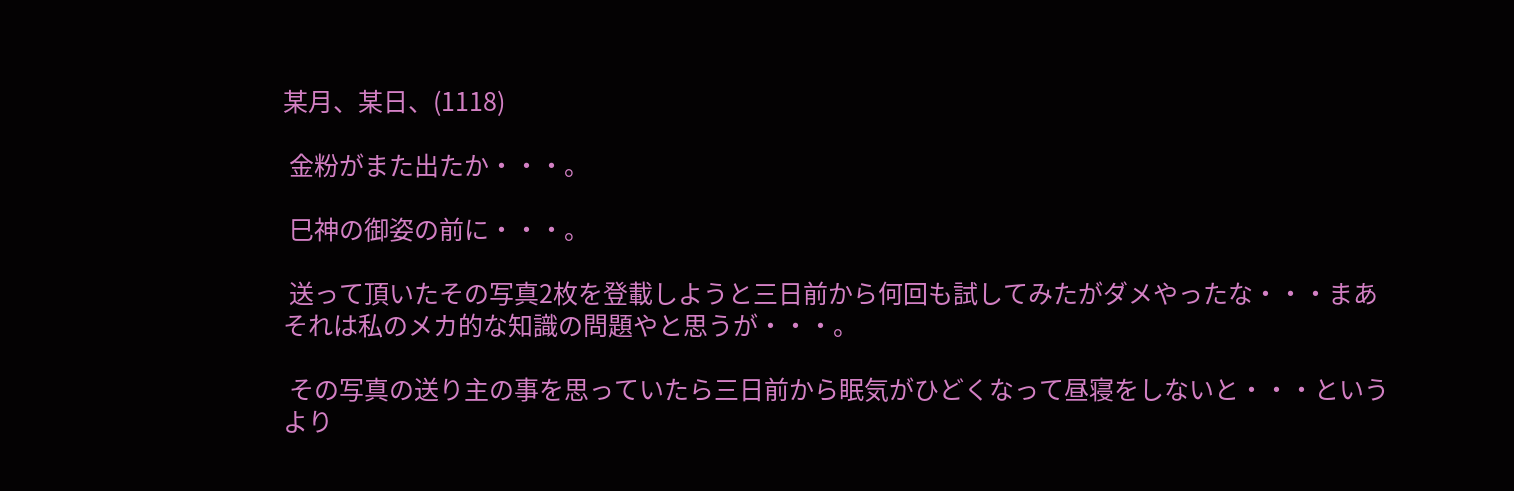某月、某日、(1118)

 金粉がまた出たか・・・。

 巳神の御姿の前に・・・。

 送って頂いたその写真2枚を登載しようと三日前から何回も試してみたがダメやったな・・・まあそれは私のメカ的な知識の問題やと思うが・・・。

 その写真の送り主の事を思っていたら三日前から眠気がひどくなって昼寝をしないと・・・というより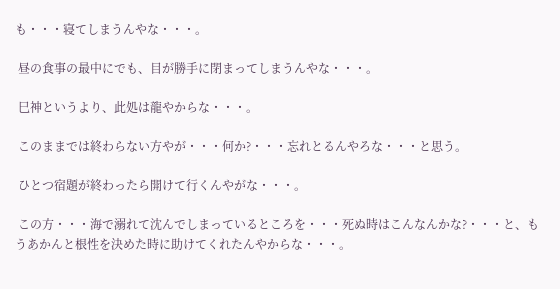も・・・寝てしまうんやな・・・。

 昼の食事の最中にでも、目が勝手に閉まってしまうんやな・・・。

 巳神というより、此処は龍やからな・・・。

 このままでは終わらない方やが・・・何か?・・・忘れとるんやろな・・・と思う。

 ひとつ宿題が終わったら開けて行くんやがな・・・。

 この方・・・海で溺れて沈んでしまっているところを・・・死ぬ時はこんなんかな?・・・と、もうあかんと根性を決めた時に助けてくれたんやからな・・・。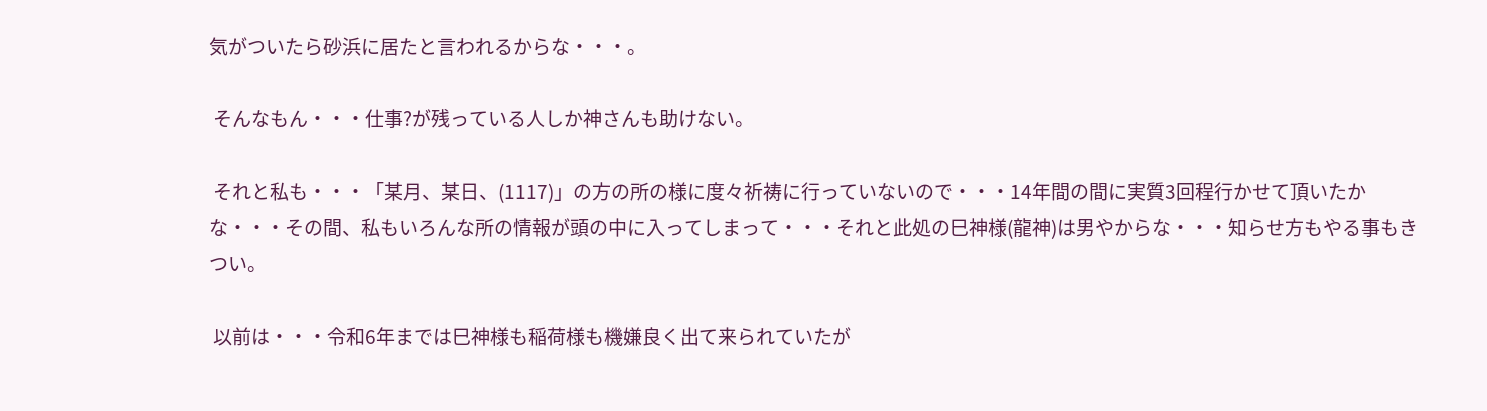気がついたら砂浜に居たと言われるからな・・・。

 そんなもん・・・仕事?が残っている人しか神さんも助けない。

 それと私も・・・「某月、某日、(1117)」の方の所の様に度々祈祷に行っていないので・・・14年間の間に実質3回程行かせて頂いたかな・・・その間、私もいろんな所の情報が頭の中に入ってしまって・・・それと此処の巳神様(龍神)は男やからな・・・知らせ方もやる事もきつい。

 以前は・・・令和6年までは巳神様も稲荷様も機嫌良く出て来られていたが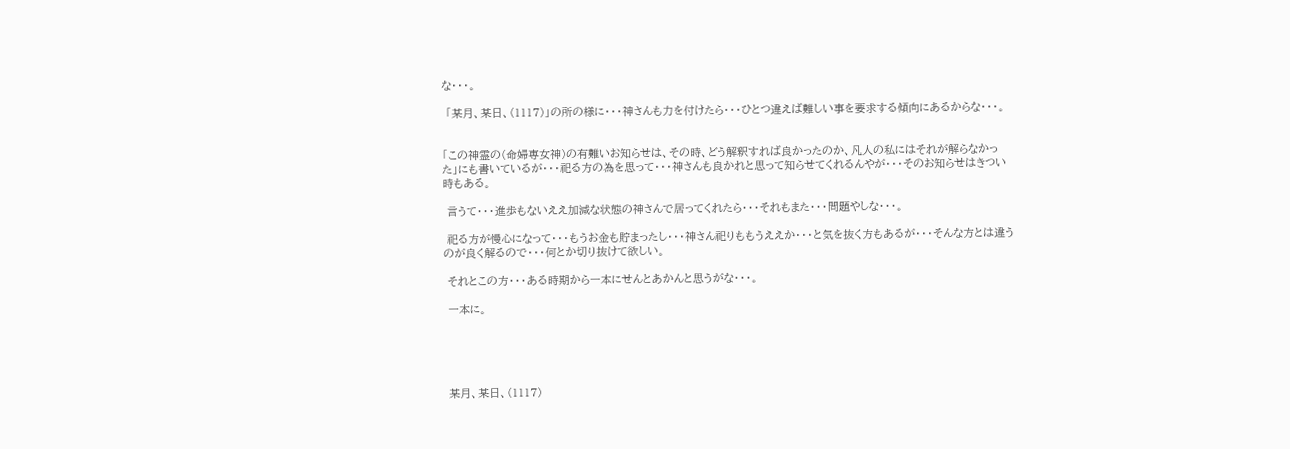な・・・。

 「某月、某日、(1117)」の所の様に・・・神さんも力を付けたら・・・ひとつ違えば難しい事を要求する傾向にあるからな・・・。


「この神霊の(命婦専女神)の有難いお知らせは、その時、どう解釈すれば良かったのか、凡人の私にはそれが解らなかった」にも書いているが・・・祀る方の為を思って・・・神さんも良かれと思って知らせてくれるんやが・・・そのお知らせはきつい時もある。

 言うて・・・進歩もないええ加減な状態の神さんで居ってくれたら・・・それもまた・・・問題やしな・・・。

 祀る方が慢心になって・・・もうお金も貯まったし・・・神さん祀りももうええか・・・と気を抜く方もあるが・・・そんな方とは違うのが良く解るので・・・何とか切り抜けて欲しい。

 それとこの方・・・ある時期から一本にせんとあかんと思うがな・・・。

 一本に。





 某月、某日、(1117)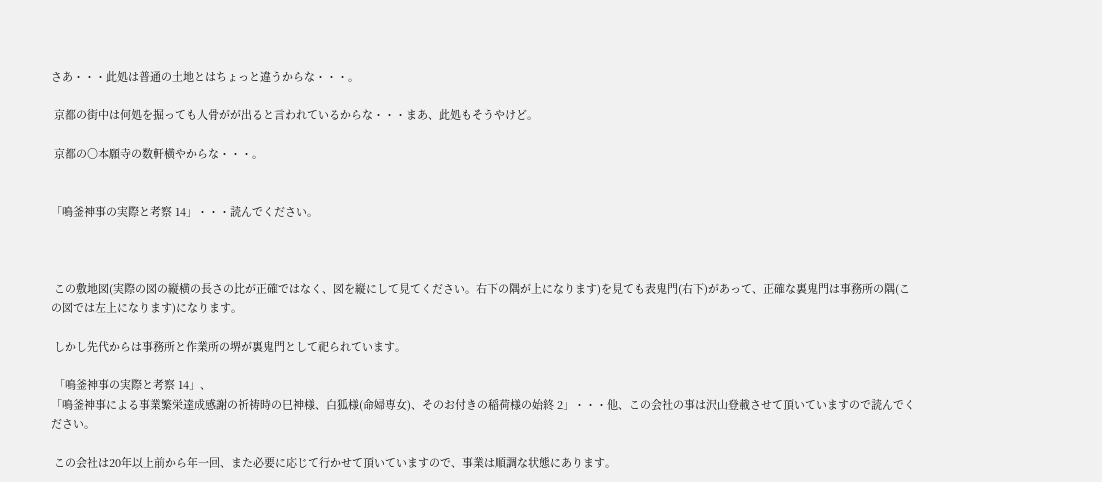さあ・・・此処は普通の土地とはちょっと違うからな・・・。

 京都の街中は何処を掘っても人骨がが出ると言われているからな・・・まあ、此処もそうやけど。

 京都の〇本願寺の数軒横やからな・・・。


「鳴釜神事の実際と考察 14」・・・読んでください。



 この敷地図(実際の図の縦横の長さの比が正確ではなく、図を縦にして見てください。右下の隅が上になります)を見ても表鬼門(右下)があって、正確な裏鬼門は事務所の隅(この図では左上になります)になります。

 しかし先代からは事務所と作業所の堺が裏鬼門として祀られています。

 「鳴釜神事の実際と考察 14」、
「鳴釜神事による事業繁栄達成感謝の祈祷時の巳神様、白狐様(命婦専女)、そのお付きの稲荷様の始終 2」・・・他、この会社の事は沢山登載させて頂いていますので読んでください。

 この会社は20年以上前から年一回、また必要に応じて行かせて頂いていますので、事業は順調な状態にあります。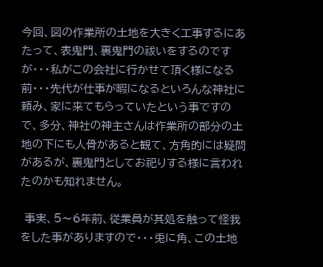今回、図の作業所の土地を大きく工事するにあたって、表鬼門、裏鬼門の祓いをするのですが・・・私がこの会社に行かせて頂く様になる前・・・先代が仕事が暇になるといろんな神社に頼み、家に来てもらっていたという事ですので、多分、神社の神主さんは作業所の部分の土地の下にも人骨があると観て、方角的には疑問があるが、裏鬼門としてお祀りする様に言われたのかも知れません。

 事実、5〜6年前、従業員が其処を触って怪我をした事がありますので・・・兎に角、この土地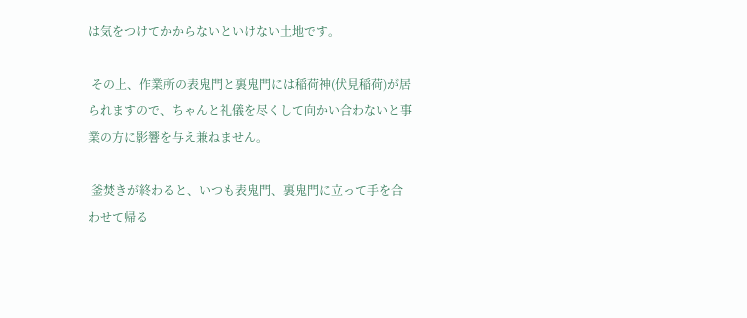は気をつけてかからないといけない土地です。

 その上、作業所の表鬼門と裏鬼門には稲荷神(伏見稲荷)が居られますので、ちゃんと礼儀を尽くして向かい合わないと事業の方に影響を与え兼ねません。

 釜焚きが終わると、いつも表鬼門、裏鬼門に立って手を合わせて帰る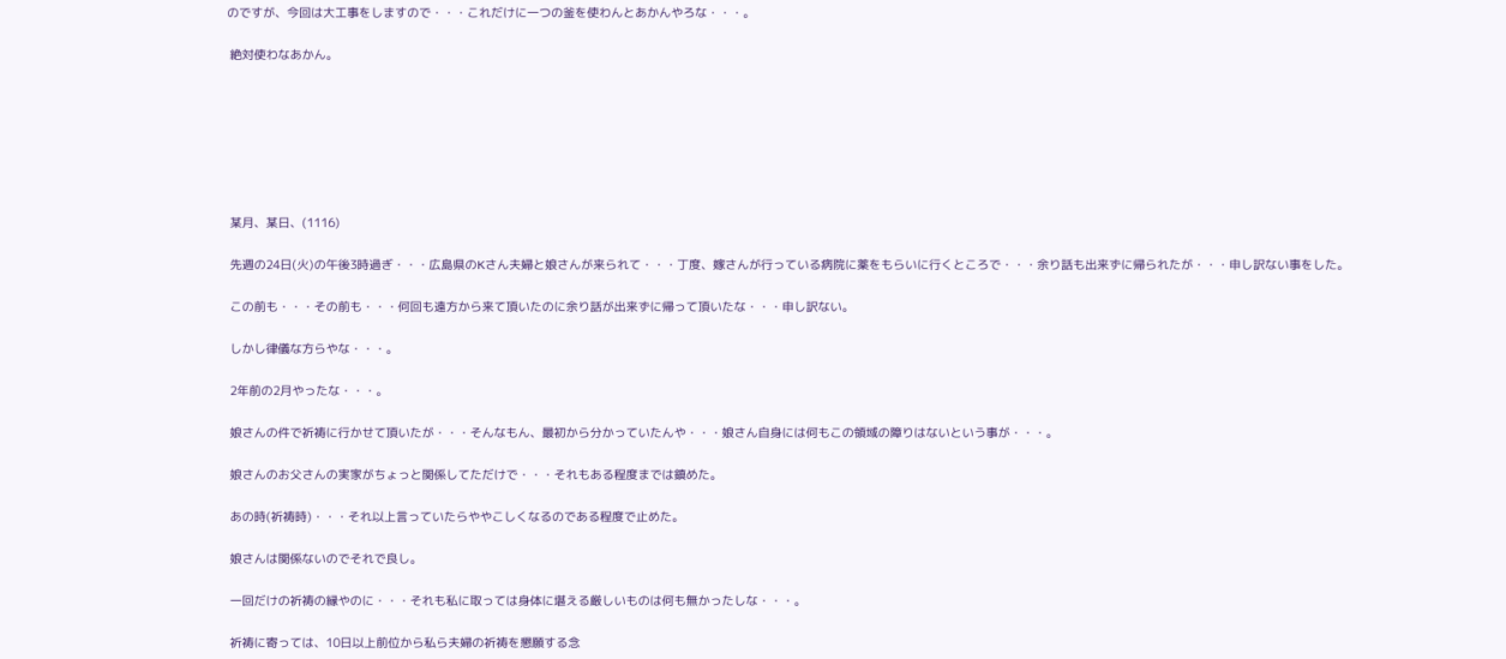のですが、今回は大工事をしますので・・・これだけに一つの釜を使わんとあかんやろな・・・。

 絶対使わなあかん。







 某月、某日、(1116)

 先週の24日(火)の午後3時過ぎ・・・広島県のKさん夫婦と娘さんが来られて・・・丁度、嫁さんが行っている病院に薬をもらいに行くところで・・・余り話も出来ずに帰られたが・・・申し訳ない事をした。

 この前も・・・その前も・・・何回も遠方から来て頂いたのに余り話が出来ずに帰って頂いたな・・・申し訳ない。

 しかし律儀な方らやな・・・。

 2年前の2月やったな・・・。

 娘さんの件で祈祷に行かせて頂いたが・・・そんなもん、最初から分かっていたんや・・・娘さん自身には何もこの領域の障りはないという事が・・・。

 娘さんのお父さんの実家がちょっと関係してただけで・・・それもある程度までは鎮めた。

 あの時(祈祷時)・・・それ以上言っていたらややこしくなるのである程度で止めた。

 娘さんは関係ないのでそれで良し。

 一回だけの祈祷の縁やのに・・・それも私に取っては身体に堪える厳しいものは何も無かったしな・・・。

 祈祷に寄っては、10日以上前位から私ら夫婦の祈祷を懇願する念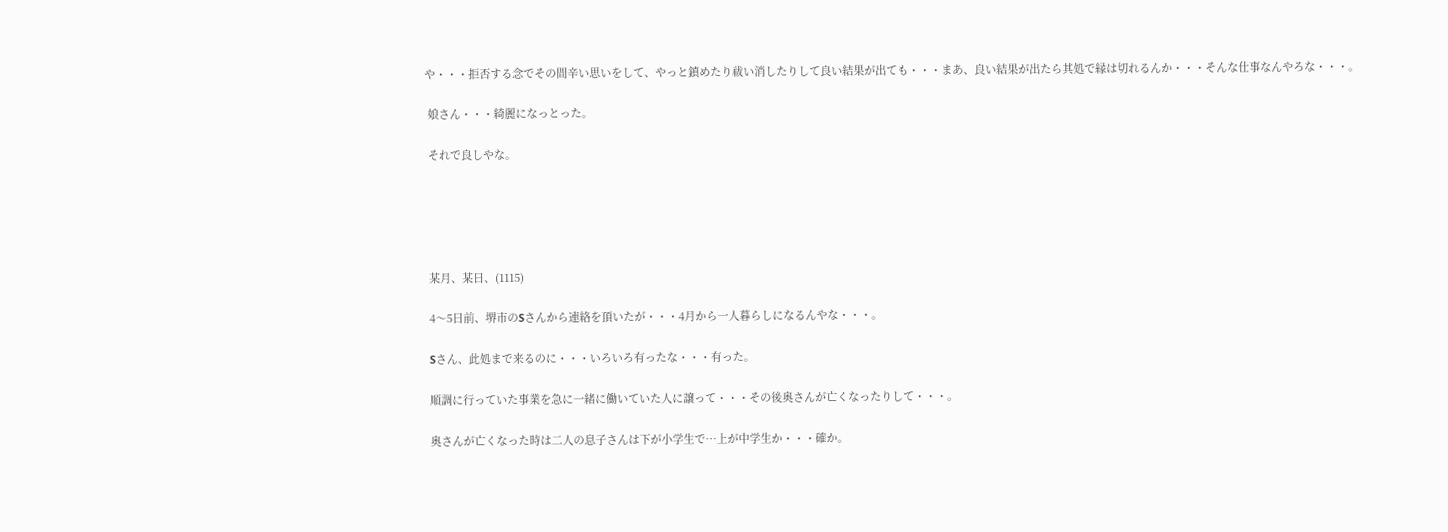や・・・拒否する念でその間辛い思いをして、やっと鎮めたり祓い消したりして良い結果が出ても・・・まあ、良い結果が出たら其処で縁は切れるんか・・・そんな仕事なんやろな・・・。

 娘さん・・・綺麗になっとった。

 それで良しやな。





 某月、某日、(1115)

 4〜5日前、堺市のSさんから連絡を頂いたが・・・4月から一人暮らしになるんやな・・・。

 Sさん、此処まで来るのに・・・いろいろ有ったな・・・有った。

 順調に行っていた事業を急に一緒に働いていた人に譲って・・・その後奥さんが亡くなったりして・・・。

 奥さんが亡くなった時は二人の息子さんは下が小学生で…上が中学生か・・・確か。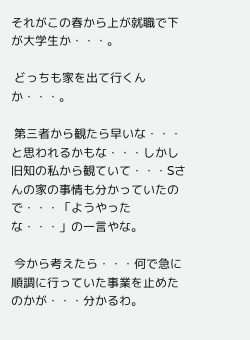それがこの春から上が就職で下が大学生か・・・。

 どっちも家を出て行くんか・・・。

 第三者から観たら早いな・・・と思われるかもな・・・しかし旧知の私から観ていて・・・Sさんの家の事情も分かっていたので・・・「ようやったな・・・」の一言やな。

 今から考えたら・・・何で急に順調に行っていた事業を止めたのかが・・・分かるわ。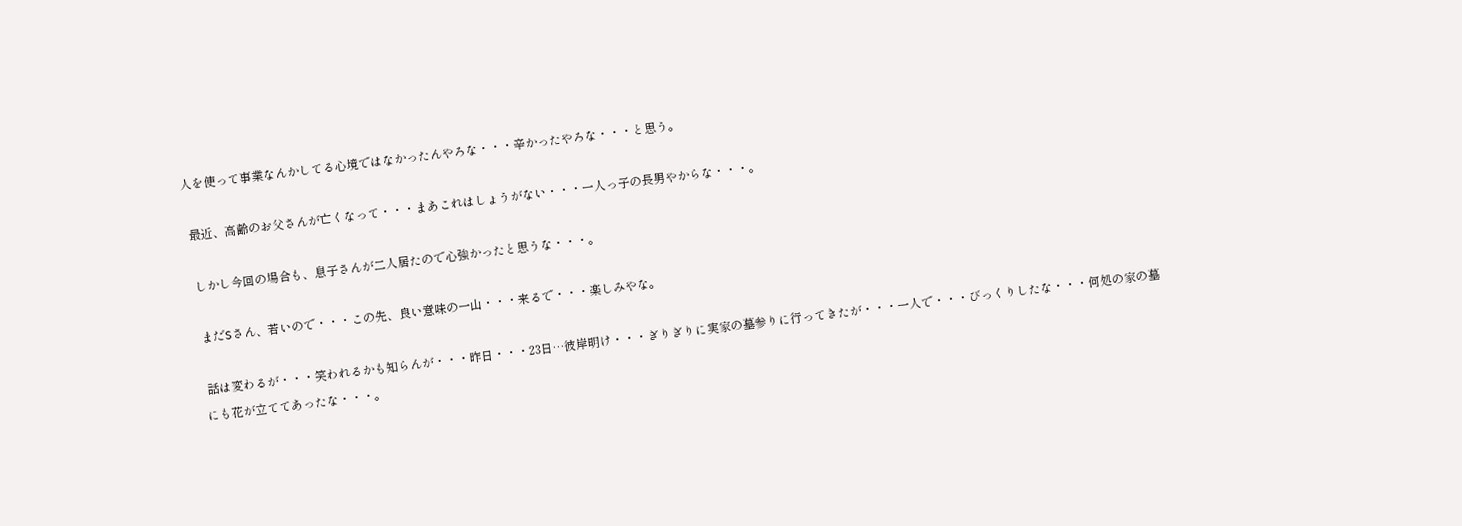人を使って事業なんかしてる心境ではなかったんやろな・・・辛かったやろな・・・と思う。

 最近、高齢のお父さんが亡くなって・・・まあこれはしょうがない・・・一人っ子の長男やからな・・・。

 しかし今回の場合も、息子さんが二人居たので心強かったと思うな・・・。

 まだSさん、若いので・・・この先、良い意味の一山・・・来るで・・・楽しみやな。

 話は変わるが・・・笑われるかも知らんが・・・昨日・・・23日…彼岸明け・・・ぎりぎりに実家の墓参りに行ってきたが・・・一人で・・・びっくりしたな・・・何処の家の墓にも花が立ててあったな・・・。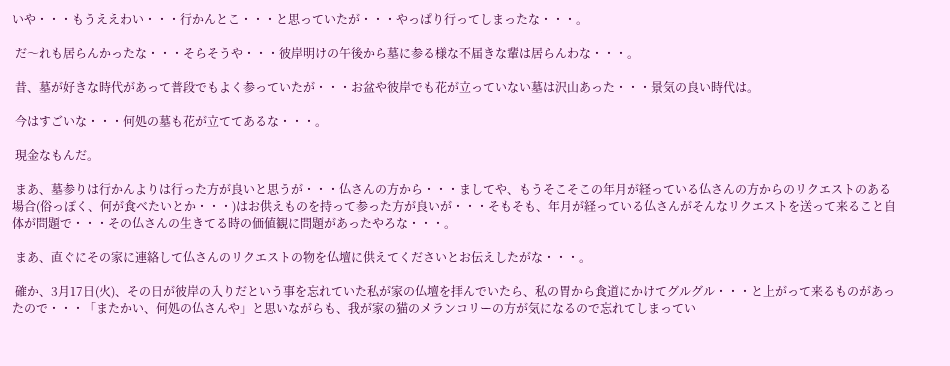いや・・・もうええわい・・・行かんとこ・・・と思っていたが・・・やっぱり行ってしまったな・・・。

 だ〜れも居らんかったな・・・そらそうや・・・彼岸明けの午後から墓に参る様な不届きな輩は居らんわな・・・。

 昔、墓が好きな時代があって普段でもよく参っていたが・・・お盆や彼岸でも花が立っていない墓は沢山あった・・・景気の良い時代は。

 今はすごいな・・・何処の墓も花が立ててあるな・・・。

 現金なもんだ。

 まあ、墓参りは行かんよりは行った方が良いと思うが・・・仏さんの方から・・・ましてや、もうそこそこの年月が経っている仏さんの方からのリクエストのある場合(俗っぽく、何が食べたいとか・・・)はお供えものを持って参った方が良いが・・・そもそも、年月が経っている仏さんがそんなリクエストを送って来ること自体が問題で・・・その仏さんの生きてる時の価値観に問題があったやろな・・・。

 まあ、直ぐにその家に連絡して仏さんのリクエストの物を仏壇に供えてくださいとお伝えしたがな・・・。

 確か、3月17日(火)、その日が彼岸の入りだという事を忘れていた私が家の仏壇を拝んでいたら、私の胃から食道にかけてグルグル・・・と上がって来るものがあったので・・・「またかい、何処の仏さんや」と思いながらも、我が家の猫のメランコリーの方が気になるので忘れてしまってい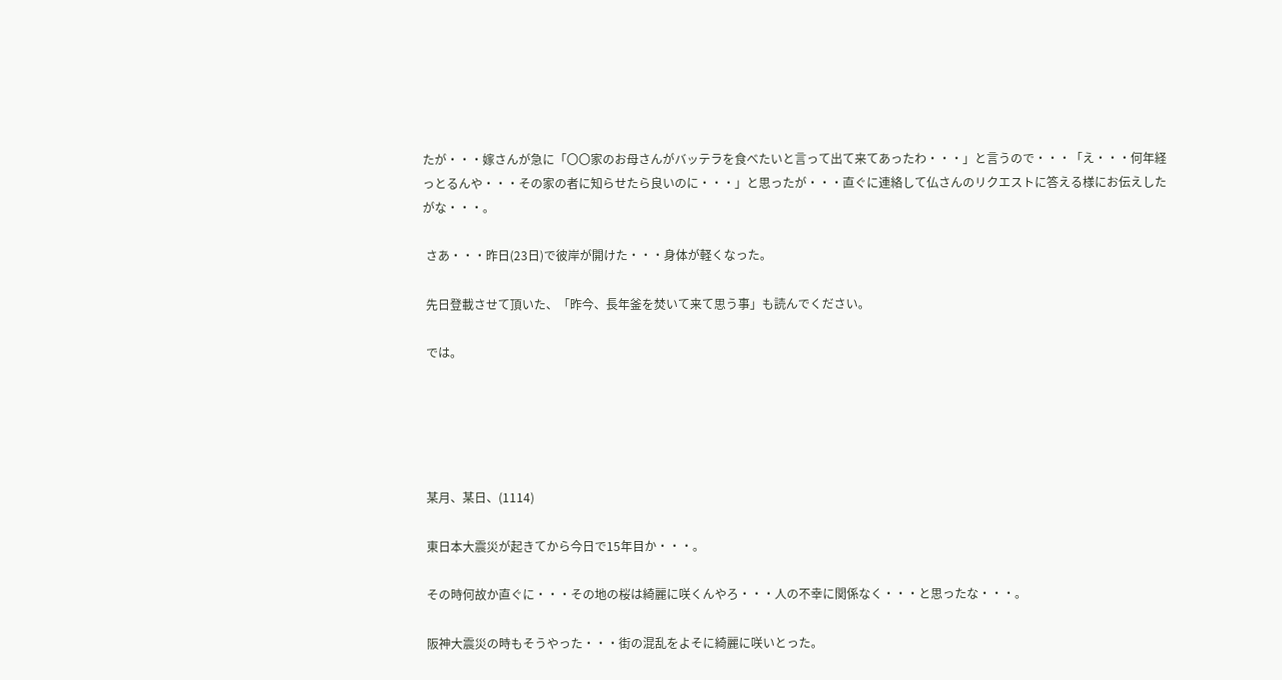たが・・・嫁さんが急に「〇〇家のお母さんがバッテラを食べたいと言って出て来てあったわ・・・」と言うので・・・「え・・・何年経っとるんや・・・その家の者に知らせたら良いのに・・・」と思ったが・・・直ぐに連絡して仏さんのリクエストに答える様にお伝えしたがな・・・。

 さあ・・・昨日(23日)で彼岸が開けた・・・身体が軽くなった。

 先日登載させて頂いた、「昨今、長年釜を焚いて来て思う事」も読んでください。

 では。





 某月、某日、(1114)

 東日本大震災が起きてから今日で15年目か・・・。

 その時何故か直ぐに・・・その地の桜は綺麗に咲くんやろ・・・人の不幸に関係なく・・・と思ったな・・・。

 阪神大震災の時もそうやった・・・街の混乱をよそに綺麗に咲いとった。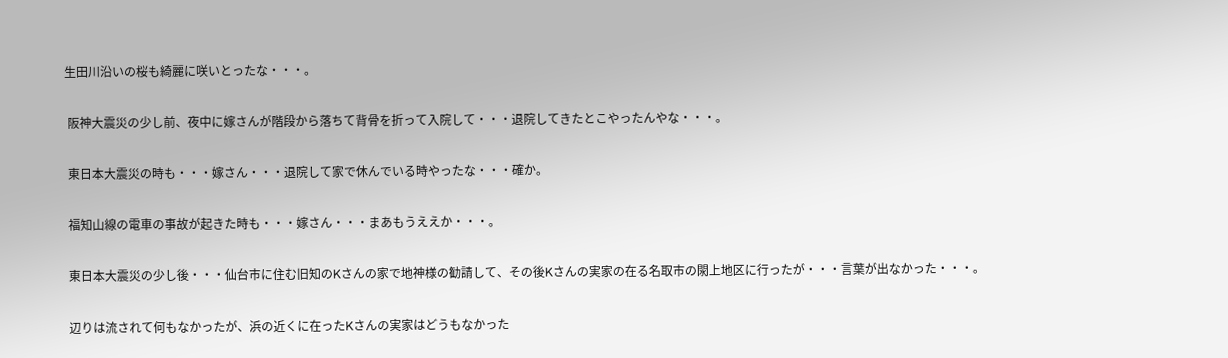生田川沿いの桜も綺麗に咲いとったな・・・。

 阪神大震災の少し前、夜中に嫁さんが階段から落ちて背骨を折って入院して・・・退院してきたとこやったんやな・・・。

 東日本大震災の時も・・・嫁さん・・・退院して家で休んでいる時やったな・・・確か。

 福知山線の電車の事故が起きた時も・・・嫁さん・・・まあもうええか・・・。

 東日本大震災の少し後・・・仙台市に住む旧知のKさんの家で地神様の勧請して、その後Kさんの実家の在る名取市の閖上地区に行ったが・・・言葉が出なかった・・・。

 辺りは流されて何もなかったが、浜の近くに在ったKさんの実家はどうもなかった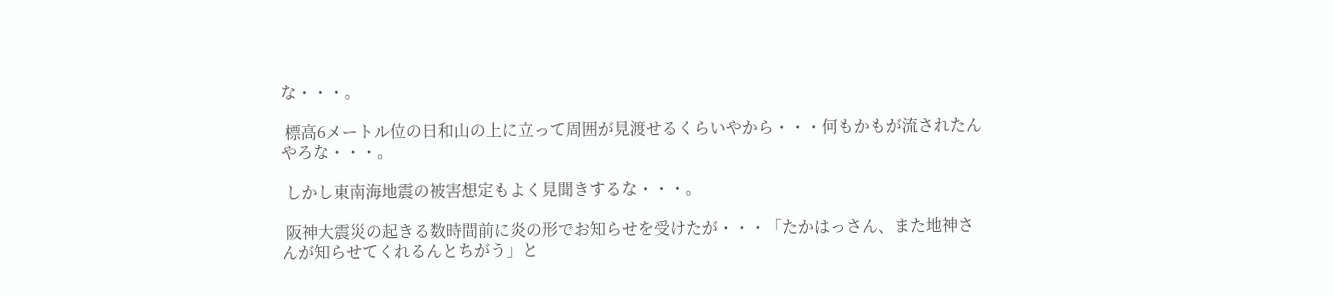な・・・。

 標高6メートル位の日和山の上に立って周囲が見渡せるくらいやから・・・何もかもが流されたんやろな・・・。

 しかし東南海地震の被害想定もよく見聞きするな・・・。

 阪神大震災の起きる数時間前に炎の形でお知らせを受けたが・・・「たかはっさん、また地神さんが知らせてくれるんとちがう」と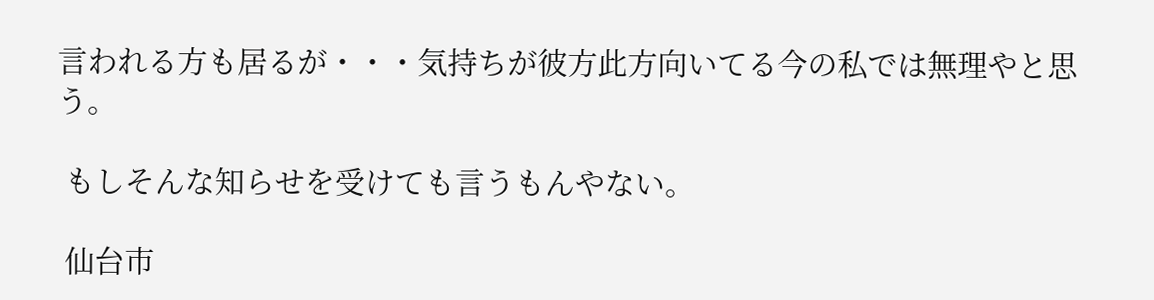言われる方も居るが・・・気持ちが彼方此方向いてる今の私では無理やと思う。

 もしそんな知らせを受けても言うもんやない。

 仙台市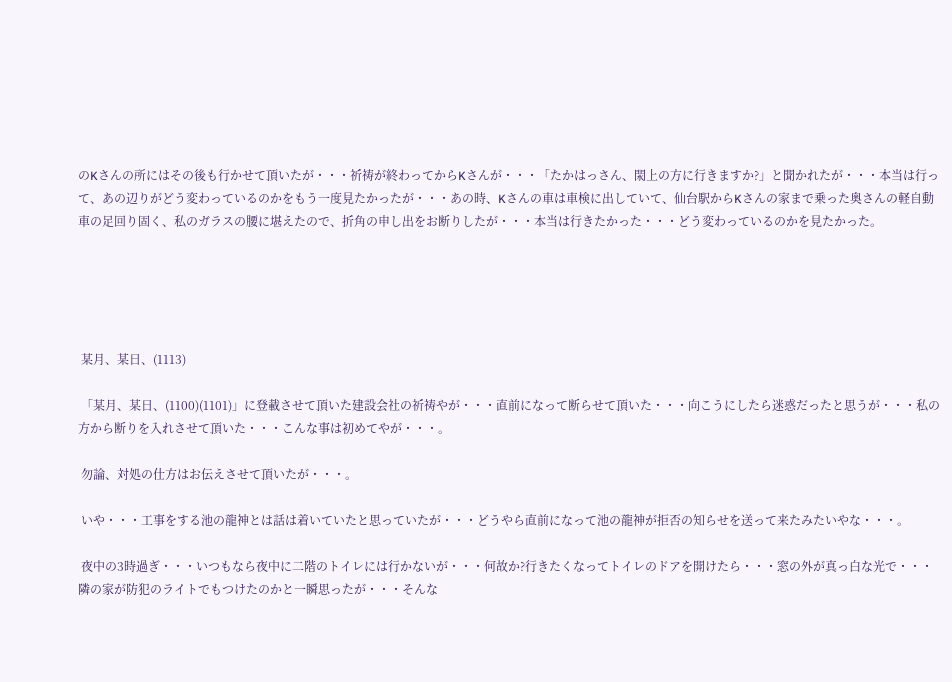のKさんの所にはその後も行かせて頂いたが・・・祈祷が終わってからKさんが・・・「たかはっさん、閖上の方に行きますか?」と聞かれたが・・・本当は行って、あの辺りがどう変わっているのかをもう一度見たかったが・・・あの時、Kさんの車は車検に出していて、仙台駅からKさんの家まで乗った奥さんの軽自動車の足回り固く、私のガラスの腰に堪えたので、折角の申し出をお断りしたが・・・本当は行きたかった・・・どう変わっているのかを見たかった。





 某月、某日、(1113)

 「某月、某日、(1100)(1101)」に登載させて頂いた建設会社の祈祷やが・・・直前になって断らせて頂いた・・・向こうにしたら迷惑だったと思うが・・・私の方から断りを入れさせて頂いた・・・こんな事は初めてやが・・・。

 勿論、対処の仕方はお伝えさせて頂いたが・・・。

 いや・・・工事をする池の龍神とは話は着いていたと思っていたが・・・どうやら直前になって池の龍神が拒否の知らせを送って来たみたいやな・・・。

 夜中の3時過ぎ・・・いつもなら夜中に二階のトイレには行かないが・・・何故か?行きたくなってトイレのドアを開けたら・・・窓の外が真っ白な光で・・・隣の家が防犯のライトでもつけたのかと一瞬思ったが・・・そんな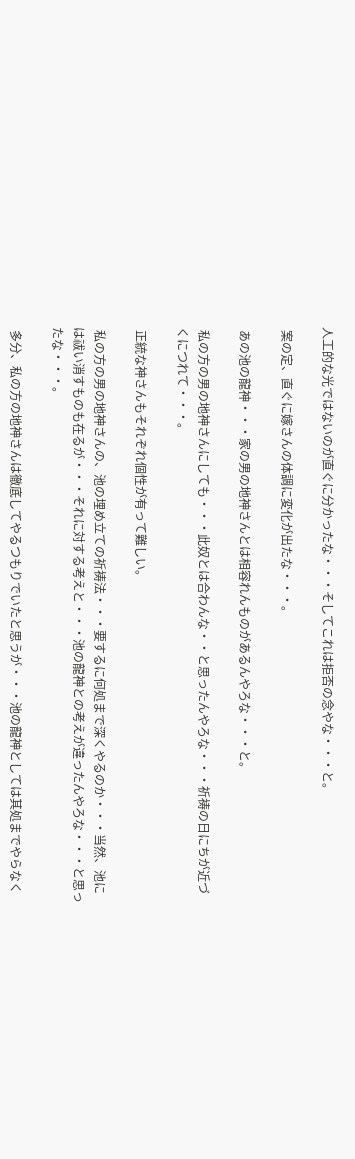人工的な光ではないのが直ぐに分かったな・・・そしてこれは拒否の念やな・・・と。

 案の定、直ぐに嫁さんの体調に変化が出たな・・・。

 あの池の龍神・・・家の男の地神さんとは相容れんものがあるんやろな・・・と。

 私の方の男の地神さんにしても・・・此奴とは合わんな・・と思ったんやろな・・・祈祷の日にちが近づくにつれて・・・。

 正統な神さんもそれぞれ個性が有って難しい。

 私の方の男の地神さんの、池の埋め立ての祈祷法・・・要するに何処まで深くやるのか・・・当然、池には祓い消すものも在るが・・・それに対する考えと・・・池の龍神との考えが違ったんやろな・・・と思ったな・・・。

 多分、私の方の地神さんは徹底してやるつもりでいたと思うが・・・池の龍神としては其処までやらなく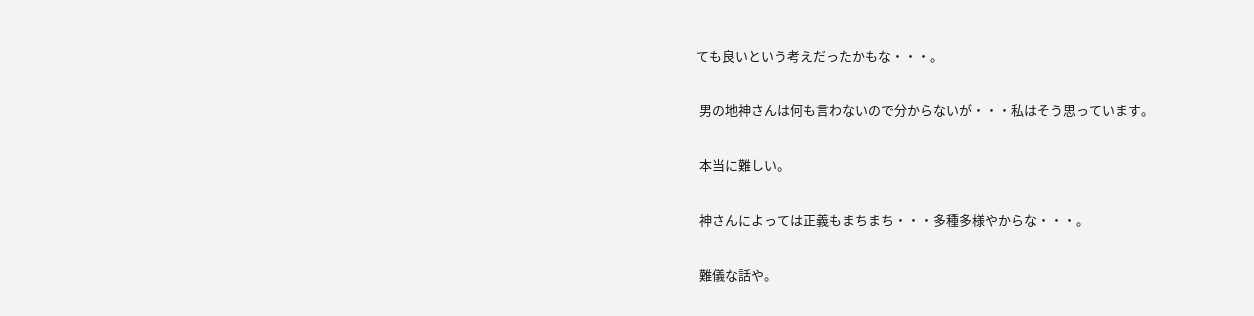ても良いという考えだったかもな・・・。

 男の地神さんは何も言わないので分からないが・・・私はそう思っています。

 本当に難しい。

 神さんによっては正義もまちまち・・・多種多様やからな・・・。

 難儀な話や。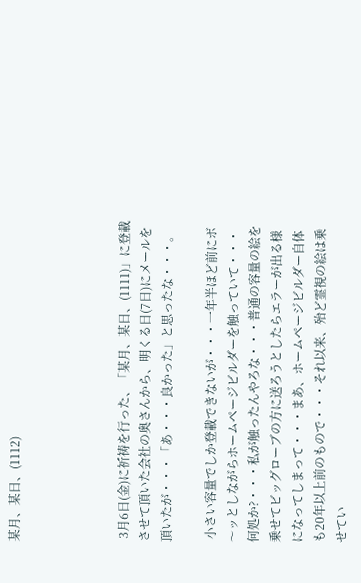某月、某日、(1112)




 3月6日(金)に祈祷を行った、「某月、某日、(1111)」に登載させて頂いた会社の奥さんから、明くる日(7日)にメールを頂いたが・・・「あ・・・良かった」と思ったな・・・。

 小さい容量でしか登載できないが・・・一年半ほど前にボ〜ッとしながらホームページビルダーを触っていて・・・何処か?・・・私が触ったんやろな・・・普通の容量の絵を乗せてビッグローブの方に送ろうとしたらエラーが出る様になってしまって・・・まあ、ホームページビルダー自体も20年以上前のもので・・・それ以来、殆ど霊視の絵は乗せてい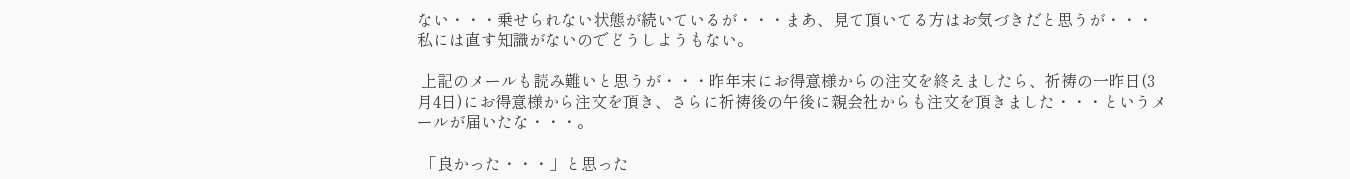ない・・・乗せられない状態が続いているが・・・まあ、見て頂いてる方はお気づきだと思うが・・・私には直す知識がないのでどうしようもない。

 上記のメールも読み難いと思うが・・・昨年末にお得意様からの注文を終えましたら、祈祷の一昨日(3月4日)にお得意様から注文を頂き、さらに祈祷後の午後に親会社からも注文を頂きました・・・というメールが届いたな・・・。

 「良かった・・・」と思った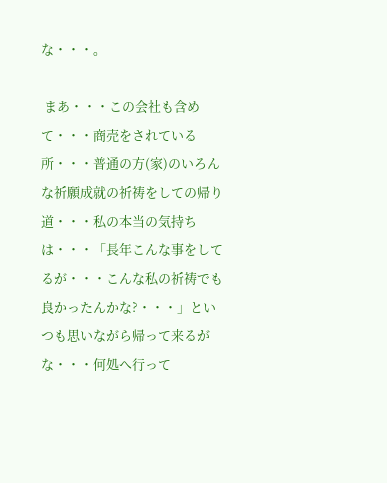な・・・。

 まあ・・・この会社も含めて・・・商売をされている所・・・普通の方(家)のいろんな祈願成就の祈祷をしての帰り道・・・私の本当の気持ちは・・・「長年こんな事をしてるが・・・こんな私の祈祷でも良かったんかな?・・・」といつも思いながら帰って来るがな・・・何処へ行って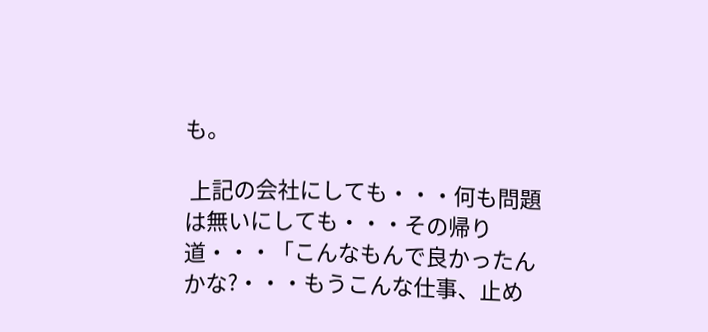も。

 上記の会社にしても・・・何も問題は無いにしても・・・その帰り道・・・「こんなもんで良かったんかな?・・・もうこんな仕事、止め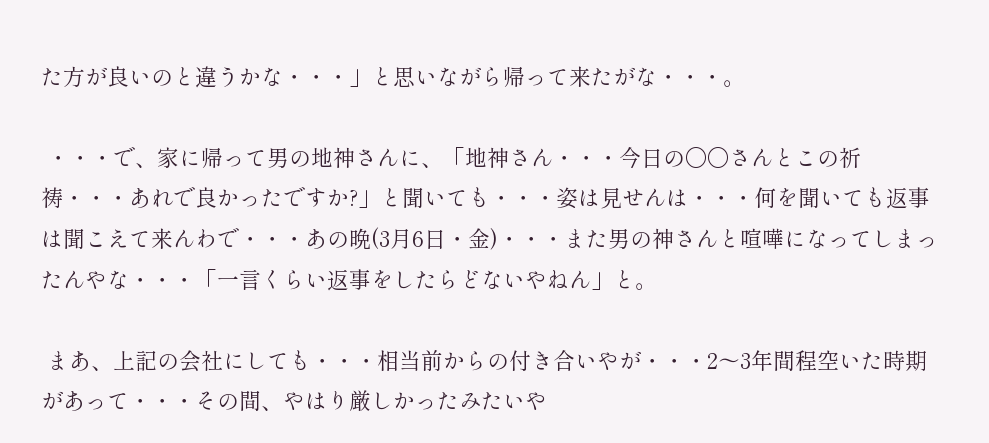た方が良いのと違うかな・・・」と思いながら帰って来たがな・・・。

 ・・・で、家に帰って男の地神さんに、「地神さん・・・今日の〇〇さんとこの祈祷・・・あれで良かったですか?」と聞いても・・・姿は見せんは・・・何を聞いても返事は聞こえて来んわで・・・あの晩(3月6日・金)・・・また男の神さんと喧嘩になってしまったんやな・・・「一言くらい返事をしたらどないやねん」と。

 まあ、上記の会社にしても・・・相当前からの付き合いやが・・・2〜3年間程空いた時期があって・・・その間、やはり厳しかったみたいや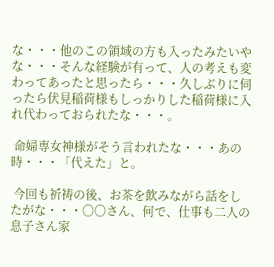な・・・他のこの領域の方も入ったみたいやな・・・そんな経験が有って、人の考えも変わってあったと思ったら・・・久しぶりに伺ったら伏見稲荷様もしっかりした稲荷様に入れ代わっておられたな・・・。

 命婦専女神様がそう言われたな・・・あの時・・・「代えた」と。

 今回も祈祷の後、お茶を飲みながら話をしたがな・・・〇〇さん、何で、仕事も二人の息子さん家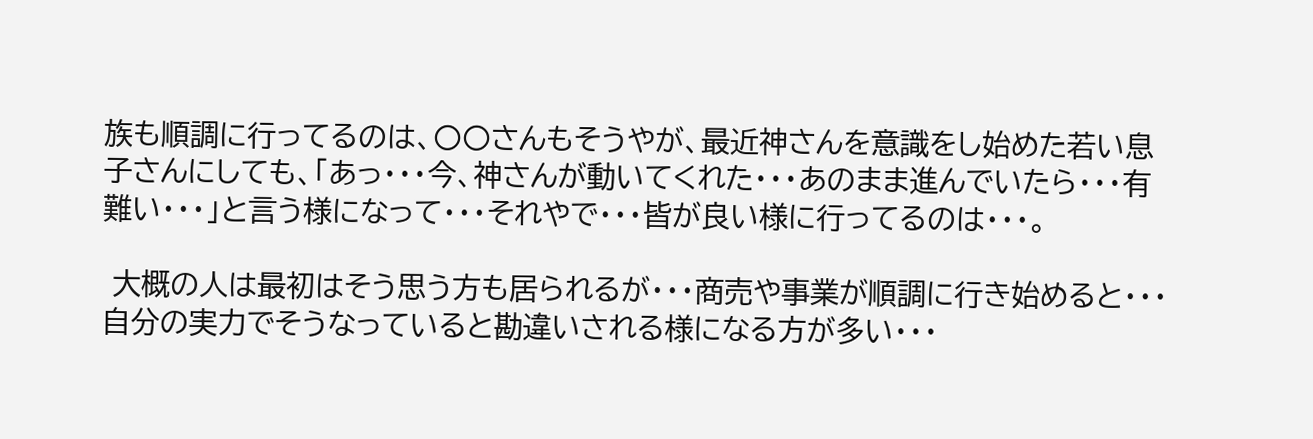族も順調に行ってるのは、〇〇さんもそうやが、最近神さんを意識をし始めた若い息子さんにしても、「あっ・・・今、神さんが動いてくれた・・・あのまま進んでいたら・・・有難い・・・」と言う様になって・・・それやで・・・皆が良い様に行ってるのは・・・。

 大概の人は最初はそう思う方も居られるが・・・商売や事業が順調に行き始めると・・・自分の実力でそうなっていると勘違いされる様になる方が多い・・・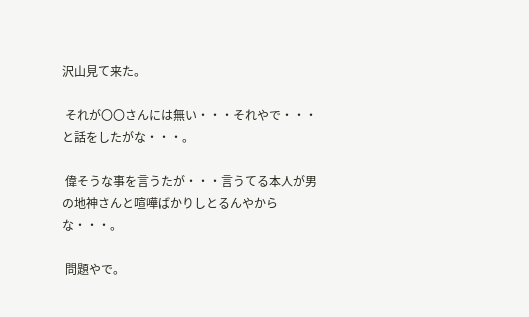沢山見て来た。

 それが〇〇さんには無い・・・それやで・・・と話をしたがな・・・。

 偉そうな事を言うたが・・・言うてる本人が男の地神さんと喧嘩ばかりしとるんやからな・・・。

 問題やで。